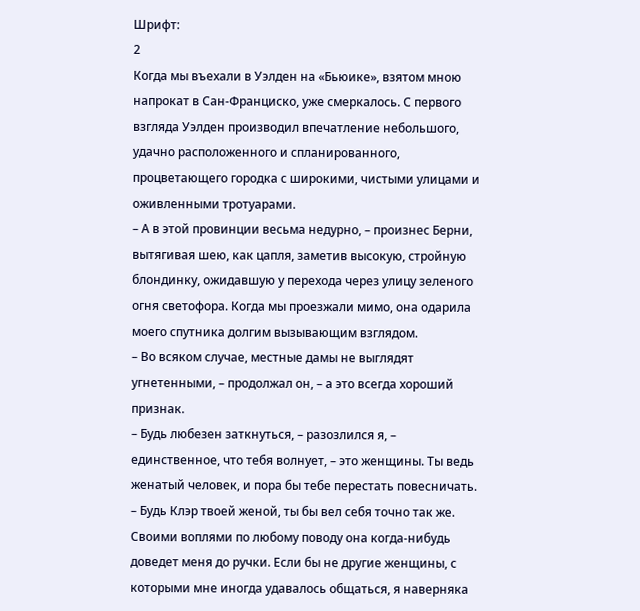Шрифт:
2
Когда мы въехали в Уэлден на «Бьюике», взятом мною напрокат в Сан-Франциско, уже смеркалось. С первого взгляда Уэлден производил впечатление небольшого, удачно расположенного и спланированного, процветающего городка с широкими, чистыми улицами и оживленными тротуарами.
– А в этой провинции весьма недурно, – произнес Берни, вытягивая шею, как цапля, заметив высокую, стройную блондинку, ожидавшую у перехода через улицу зеленого огня светофора. Когда мы проезжали мимо, она одарила моего спутника долгим вызывающим взглядом.
– Во всяком случае, местные дамы не выглядят угнетенными, – продолжал он, – а это всегда хороший признак.
– Будь любезен заткнуться, – разозлился я, – единственное, что тебя волнует, – это женщины. Ты ведь женатый человек, и пора бы тебе перестать повесничать.
– Будь Клэр твоей женой, ты бы вел себя точно так же. Своими воплями по любому поводу она когда-нибудь доведет меня до ручки. Если бы не другие женщины, с которыми мне иногда удавалось общаться, я наверняка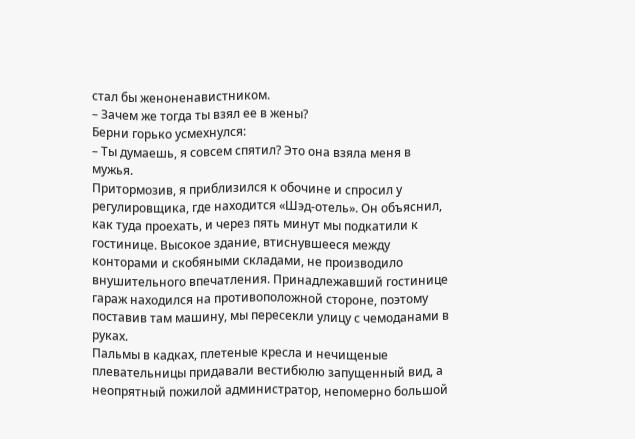стал бы женоненавистником.
– Зачем же тогда ты взял ее в жены?
Берни горько усмехнулся:
– Ты думаешь, я совсем спятил? Это она взяла меня в мужья.
Притормозив, я приблизился к обочине и спросил у регулировщика, где находится «Шэд-отель». Он объяснил, как туда проехать, и через пять минут мы подкатили к гостинице. Высокое здание, втиснувшееся между конторами и скобяными складами, не производило внушительного впечатления. Принадлежавший гостинице гараж находился на противоположной стороне, поэтому поставив там машину, мы пересекли улицу с чемоданами в руках.
Пальмы в кадках, плетеные кресла и нечищеные плевательницы придавали вестибюлю запущенный вид, а неопрятный пожилой администратор, непомерно большой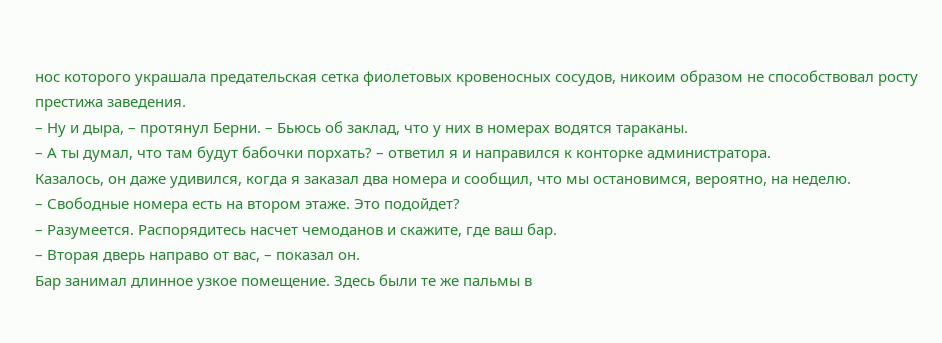нос которого украшала предательская сетка фиолетовых кровеносных сосудов, никоим образом не способствовал росту престижа заведения.
– Ну и дыра, – протянул Берни. – Бьюсь об заклад, что у них в номерах водятся тараканы.
– А ты думал, что там будут бабочки порхать? – ответил я и направился к конторке администратора.
Казалось, он даже удивился, когда я заказал два номера и сообщил, что мы остановимся, вероятно, на неделю.
– Свободные номера есть на втором этаже. Это подойдет?
– Разумеется. Распорядитесь насчет чемоданов и скажите, где ваш бар.
– Вторая дверь направо от вас, – показал он.
Бар занимал длинное узкое помещение. Здесь были те же пальмы в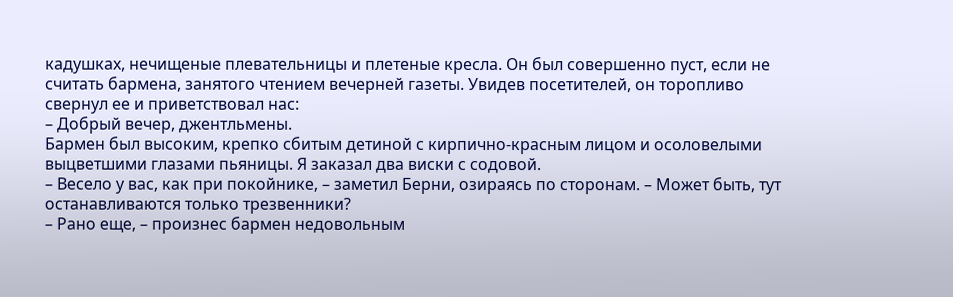кадушках, нечищеные плевательницы и плетеные кресла. Он был совершенно пуст, если не считать бармена, занятого чтением вечерней газеты. Увидев посетителей, он торопливо свернул ее и приветствовал нас:
– Добрый вечер, джентльмены.
Бармен был высоким, крепко сбитым детиной с кирпично-красным лицом и осоловелыми выцветшими глазами пьяницы. Я заказал два виски с содовой.
– Весело у вас, как при покойнике, – заметил Берни, озираясь по сторонам. – Может быть, тут останавливаются только трезвенники?
– Рано еще, – произнес бармен недовольным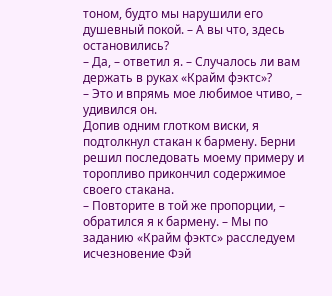тоном, будто мы нарушили его душевный покой. – А вы что, здесь остановились?
– Да, – ответил я. – Случалось ли вам держать в руках «Крайм фэктс»?
– Это и впрямь мое любимое чтиво, – удивился он.
Допив одним глотком виски, я подтолкнул стакан к бармену. Берни решил последовать моему примеру и торопливо прикончил содержимое своего стакана.
– Повторите в той же пропорции, – обратился я к бармену. – Мы по заданию «Крайм фэктс» расследуем исчезновение Фэй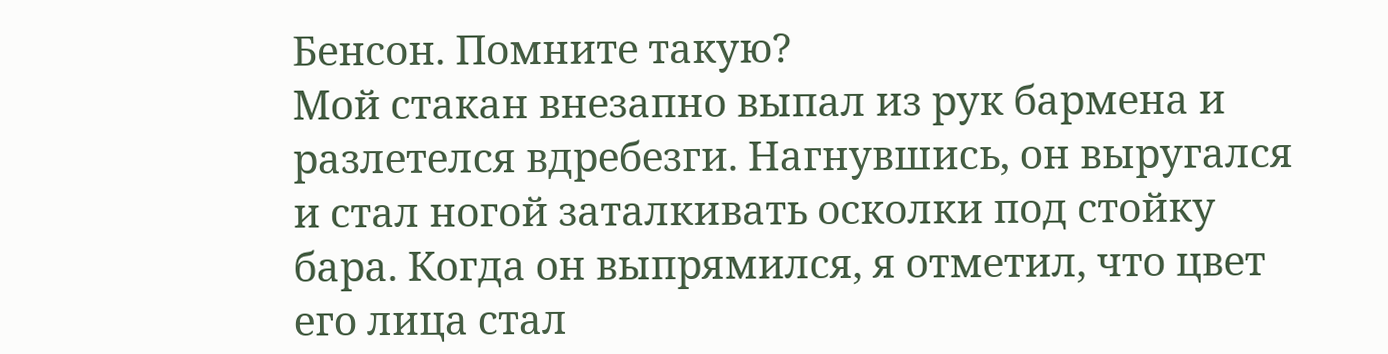Бенсон. Помните такую?
Мой стакан внезапно выпал из рук бармена и разлетелся вдребезги. Нагнувшись, он выругался и стал ногой заталкивать осколки под стойку бара. Когда он выпрямился, я отметил, что цвет его лица стал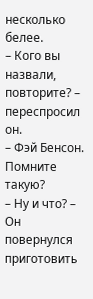несколько белее.
– Кого вы назвали, повторите? – переспросил он.
– Фэй Бенсон. Помните такую?
– Ну и что? – Он повернулся приготовить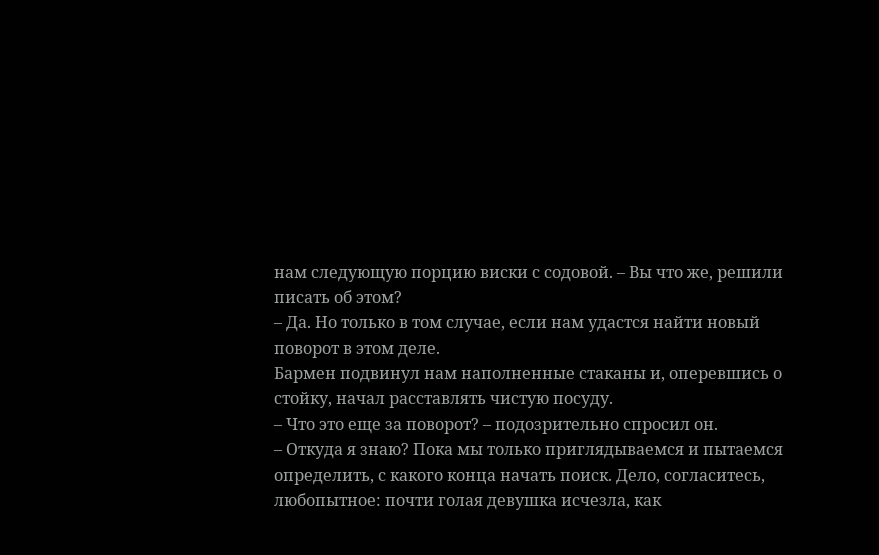нам следующую порцию виски с содовой. – Вы что же, решили писать об этом?
– Да. Но только в том случае, если нам удастся найти новый поворот в этом деле.
Бармен подвинул нам наполненные стаканы и, оперевшись о стойку, начал расставлять чистую посуду.
– Что это еще за поворот? – подозрительно спросил он.
– Откуда я знаю? Пока мы только приглядываемся и пытаемся определить, с какого конца начать поиск. Дело, согласитесь, любопытное: почти голая девушка исчезла, как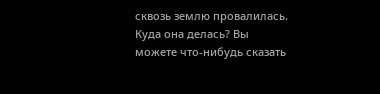сквозь землю провалилась. Куда она делась? Вы можете что-нибудь сказать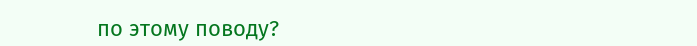по этому поводу?